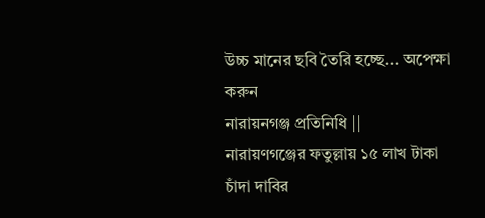উচ্চ মানের ছবি তৈরি হচ্ছে... অপেক্ষা করুন
নারায়নগঞ্জ প্রতিনিধি ||
নারায়ণগঞ্জের ফতুল্লায় ১৫ লাখ টাকা চাঁদা দাবির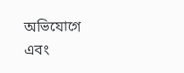অভিযোগে এবং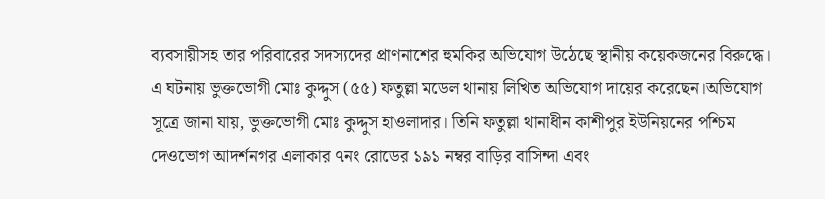ব্যবসায়ীসহ তার পরিবারের সদস্যদের প্রাণনাশের হুমকির অভিযোগ উঠেছে স্থানীয় কয়েকজনের বিরুদ্ধে। এ ঘটনায় ভুক্তভোগী মোঃ কুদ্দুস (৫৫) ফতুল্লা মডেল থানায় লিখিত অভিযোগ দায়ের করেছেন।অভিযোগ সূত্রে জানা যায়, ভুক্তভোগী মোঃ কুদ্দুস হাওলাদার। তিনি ফতুল্লা থানাধীন কাশীপুর ইউনিয়নের পশ্চিম দেওভোগ আদর্শনগর এলাকার ৭নং রোডের ১৯১ নম্বর বাড়ির বাসিন্দা এবং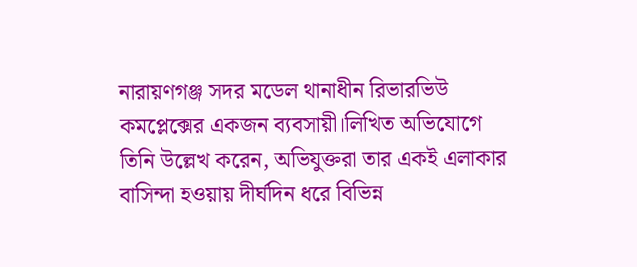নারায়ণগঞ্জ সদর মডেল থানাধীন রিভারভিউ কমপ্লেক্সের একজন ব্যবসায়ী।লিখিত অভিযোগে তিনি উল্লেখ করেন, অভিযুক্তরা তার একই এলাকার বাসিন্দা হওয়ায় দীর্ঘদিন ধরে বিভিন্ন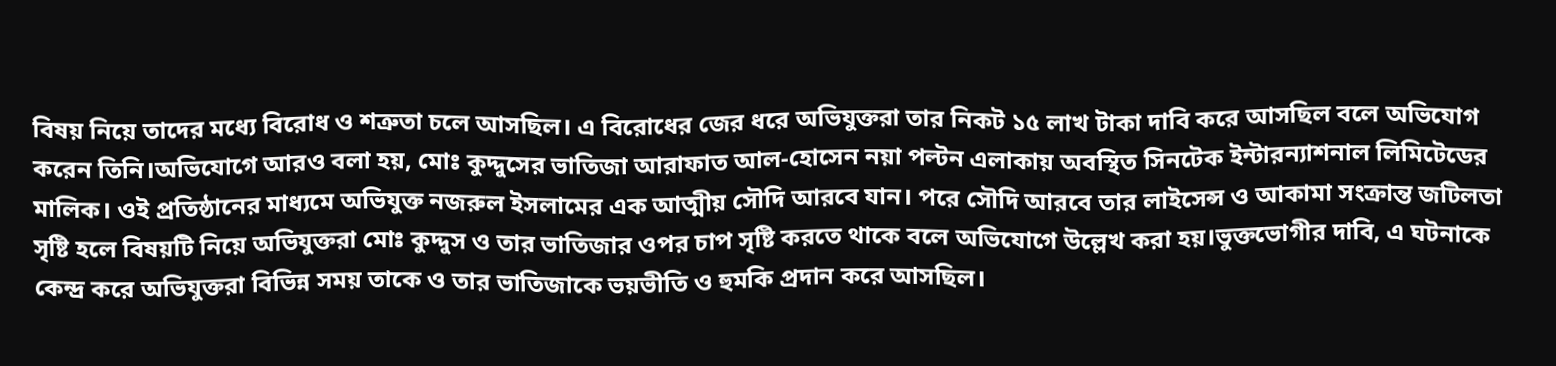বিষয় নিয়ে তাদের মধ্যে বিরোধ ও শত্রুতা চলে আসছিল। এ বিরোধের জের ধরে অভিযুক্তরা তার নিকট ১৫ লাখ টাকা দাবি করে আসছিল বলে অভিযোগ করেন তিনি।অভিযোগে আরও বলা হয়, মোঃ কুদ্দুসের ভাতিজা আরাফাত আল-হোসেন নয়া পল্টন এলাকায় অবস্থিত সিনটেক ইন্টারন্যাশনাল লিমিটেডের মালিক। ওই প্রতিষ্ঠানের মাধ্যমে অভিযুক্ত নজরুল ইসলামের এক আত্মীয় সৌদি আরবে যান। পরে সৌদি আরবে তার লাইসেন্স ও আকামা সংক্রান্ত জটিলতা সৃষ্টি হলে বিষয়টি নিয়ে অভিযুক্তরা মোঃ কুদ্দুস ও তার ভাতিজার ওপর চাপ সৃষ্টি করতে থাকে বলে অভিযোগে উল্লেখ করা হয়।ভুক্তভোগীর দাবি, এ ঘটনাকে কেন্দ্র করে অভিযুক্তরা বিভিন্ন সময় তাকে ও তার ভাতিজাকে ভয়ভীতি ও হুমকি প্রদান করে আসছিল।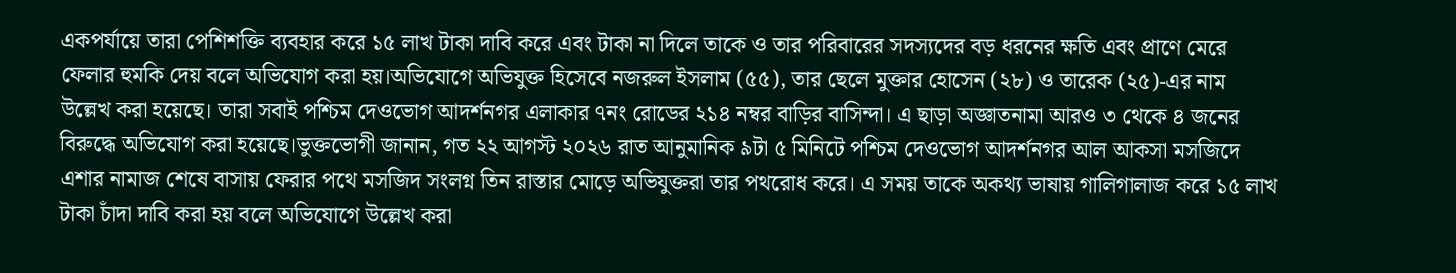একপর্যায়ে তারা পেশিশক্তি ব্যবহার করে ১৫ লাখ টাকা দাবি করে এবং টাকা না দিলে তাকে ও তার পরিবারের সদস্যদের বড় ধরনের ক্ষতি এবং প্রাণে মেরে ফেলার হুমকি দেয় বলে অভিযোগ করা হয়।অভিযোগে অভিযুক্ত হিসেবে নজরুল ইসলাম (৫৫), তার ছেলে মুক্তার হোসেন (২৮) ও তারেক (২৫)-এর নাম উল্লেখ করা হয়েছে। তারা সবাই পশ্চিম দেওভোগ আদর্শনগর এলাকার ৭নং রোডের ২১৪ নম্বর বাড়ির বাসিন্দা। এ ছাড়া অজ্ঞাতনামা আরও ৩ থেকে ৪ জনের বিরুদ্ধে অভিযোগ করা হয়েছে।ভুক্তভোগী জানান, গত ২২ আগস্ট ২০২৬ রাত আনুমানিক ৯টা ৫ মিনিটে পশ্চিম দেওভোগ আদর্শনগর আল আকসা মসজিদে এশার নামাজ শেষে বাসায় ফেরার পথে মসজিদ সংলগ্ন তিন রাস্তার মোড়ে অভিযুক্তরা তার পথরোধ করে। এ সময় তাকে অকথ্য ভাষায় গালিগালাজ করে ১৫ লাখ টাকা চাঁদা দাবি করা হয় বলে অভিযোগে উল্লেখ করা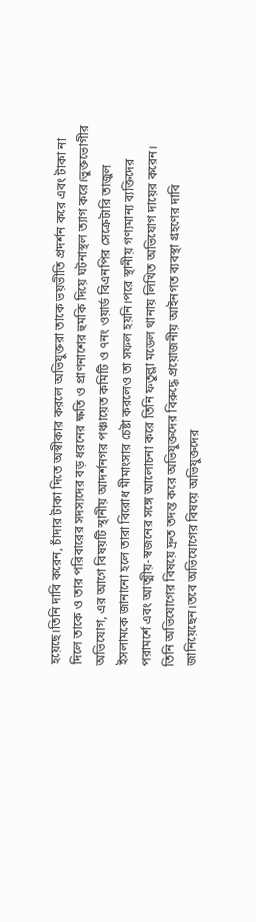হয়েছে।তিনি দাবি করেন, চাঁদার টাকা দিতে অস্বীকার করলে অভিযুক্তরা তাকে ভয়ভীতি প্রদর্শন করে এবং টাকা না দিলে তাকে ও তার পরিবারের সদস্যদের বড় ধরনের ক্ষতি ও প্রাণনাশের হুমকি দিয়ে ঘটনাস্থল ত্যাগ করে।ভুক্তভোগীর অভিযোগ, এর আগে বিষয়টি স্থানীয় আদর্শনগর পঞ্চায়েত কমিটি ও ৭নং ওয়ার্ড বিএনপির সেক্রেটারি তাজুল ইসলামকে জানানো হলে তারা বিরোধ মীমাংসার চেষ্টা করলেও তা সফল হয়নি।পরে স্থানীয় গণ্যমান্য ব্যক্তিদের পরামর্শে এবং আত্মীয়-স্বজনের সঙ্গে আলোচনা করে তিনি ফতুল্লা মডেল থানায় লিখিত অভিযোগ দায়ের করেন। তিনি অভিযোগের বিষয়ে দ্রুত তদন্ত করে অভিযুক্তদের বিরুদ্ধে প্রয়োজনীয় আইনগত ব্যবস্থা গ্রহণের দাবি জানিয়েছেন।তবে অভিযোগের বিষয়ে অভিযুক্তদের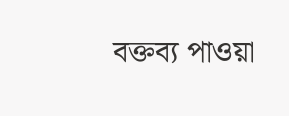বক্তব্য পাওয়া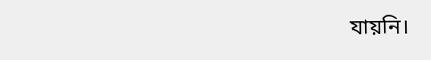যায়নি।